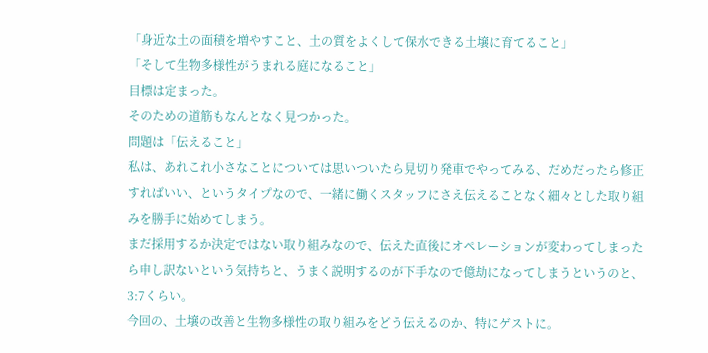「身近な土の面積を増やすこと、土の質をよくして保水できる土壌に育てること」
「そして生物多様性がうまれる庭になること」
目標は定まった。
そのための道筋もなんとなく見つかった。
問題は「伝えること」
私は、あれこれ小さなことについては思いついたら見切り発車でやってみる、だめだったら修正すればいい、というタイプなので、一緒に働くスタッフにさえ伝えることなく細々とした取り組みを勝手に始めてしまう。
まだ採用するか決定ではない取り組みなので、伝えた直後にオペレーションが変わってしまったら申し訳ないという気持ちと、うまく説明するのが下手なので億劫になってしまうというのと、3:7くらい。
今回の、土壌の改善と生物多様性の取り組みをどう伝えるのか、特にゲストに。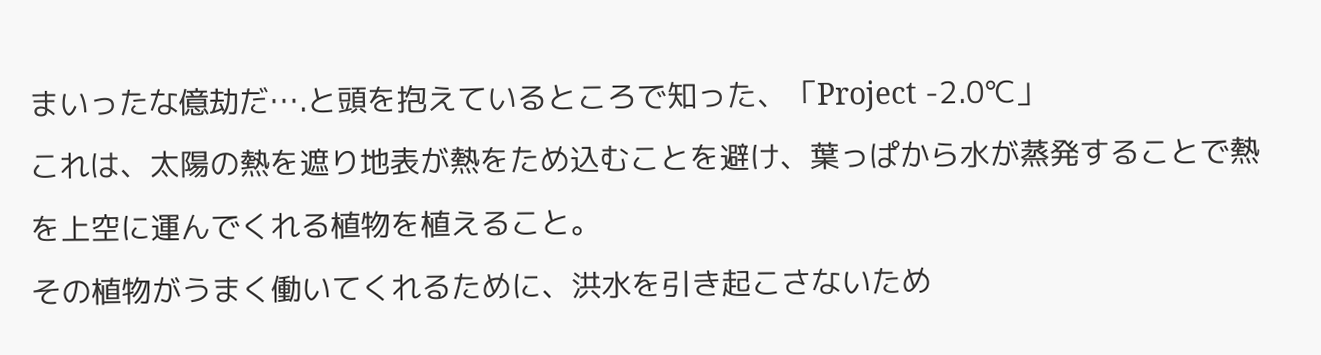まいったな億劫だ….と頭を抱えているところで知った、「Project -2.0℃」
これは、太陽の熱を遮り地表が熱をため込むことを避け、葉っぱから水が蒸発することで熱を上空に運んでくれる植物を植えること。
その植物がうまく働いてくれるために、洪水を引き起こさないため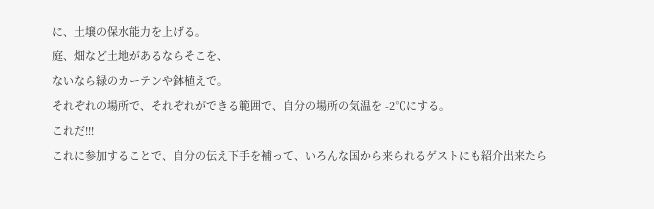に、土壌の保水能力を上げる。
庭、畑など土地があるならそこを、
ないなら緑のカーテンや鉢植えで。
それぞれの場所で、それぞれができる範囲で、自分の場所の気温を -2℃にする。
これだ!!!
これに参加することで、自分の伝え下手を補って、いろんな国から来られるゲストにも紹介出来たら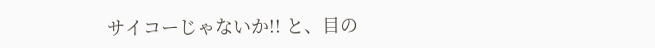サイコーじゃないか!! と、目の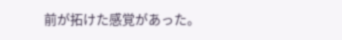前が拓けた感覚があった。